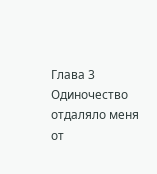Глава 3
Одиночество отдаляло меня от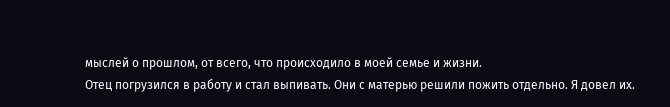мыслей о прошлом, от всего, что происходило в моей семье и жизни.
Отец погрузился в работу и стал выпивать. Они с матерью решили пожить отдельно. Я довел их.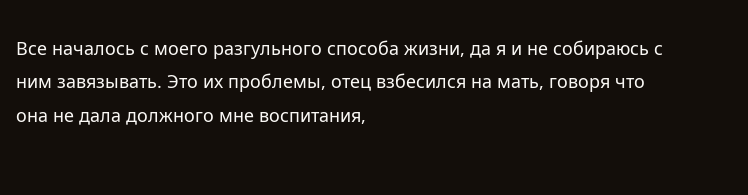Все началось с моего разгульного способа жизни, да я и не собираюсь с ним завязывать. Это их проблемы, отец взбесился на мать, говоря что она не дала должного мне воспитания,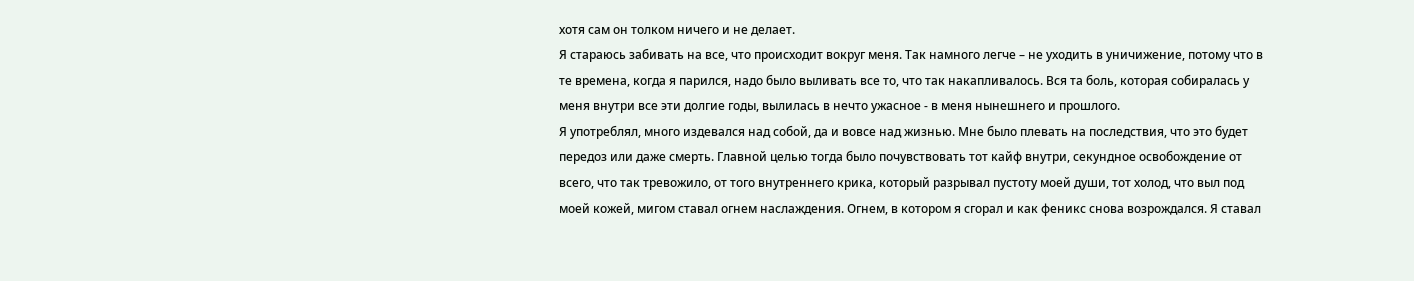хотя сам он толком ничего и не делает.
Я стараюсь забивать на все, что происходит вокруг меня. Так намного легче – не уходить в уничижение, потому что в те времена, когда я парился, надо было выливать все то, что так накапливалось. Вся та боль, которая собиралась у меня внутри все эти долгие годы, вылилась в нечто ужасное - в меня нынешнего и прошлого.
Я употреблял, много издевался над собой, да и вовсе над жизнью. Мне было плевать на последствия, что это будет передоз или даже смерть. Главной целью тогда было почувствовать тот кайф внутри, секундное освобождение от всего, что так тревожило, от того внутреннего крика, который разрывал пустоту моей души, тот холод, что выл под моей кожей, мигом ставал огнем наслаждения. Огнем, в котором я сгорал и как феникс снова возрождался. Я ставал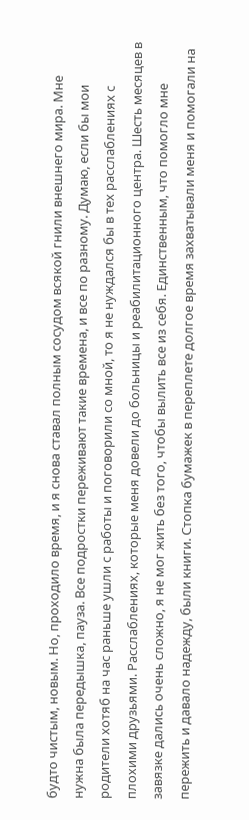будто чистым, новым. Но, проходило время, и я снова ставал полным сосудом всякой гнили внешнего мира. Мне нужна была передышка, пауза. Все подростки переживают такие времена, и все по разному. Думаю, если бы мои родители хотяб на час раньше ушли с работы и поговорили со мной, то я не нуждался бы в тех расслаблениях с плохими друзьями. Расслаблениях, которые меня довели до больницы и реабилитационного центра. Шесть месяцев в завязке дались очень сложно, я не мог жить без того, чтобы вылить все из себя. Единственным, что помогло мне пережить и давало надежду, были книги. Стопка бумажек в переплете долгое время захватывали меня и помогали на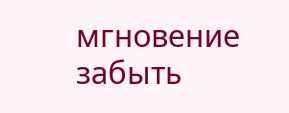мгновение забыть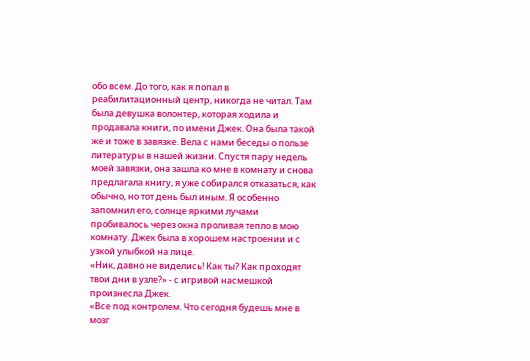обо всем. До того, как я попал в реабилитационный центр, никогда не читал. Там была девушка волонтер, которая ходила и продавала книги, по имени Джек. Она была такой же и тоже в завязке. Вела с нами беседы о пользе литературы в нашей жизни. Спустя пару недель моей завязки, она зашла ко мне в комнату и снова предлагала книгу, я уже собирался отказаться, как обычно, но тот день был иным. Я особенно запомнил его, солнце яркими лучами пробивалось через окна проливая тепло в мою комнату. Джек была в хорошем настроении и с узкой улыбкой на лице.
«Ник, давно не виделись! Как ты? Как проходят твои дни в узле?» - с игривой насмешкой произнесла Джек.
«Все под контролем. Что сегодня будешь мне в мозг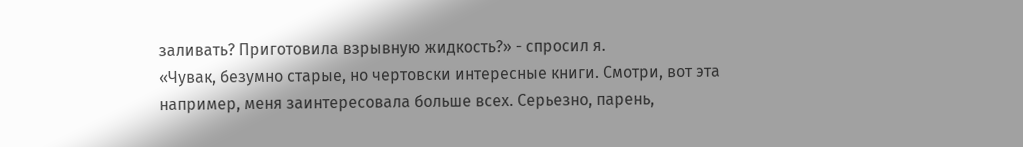заливать? Приготовила взрывную жидкость?» - спросил я.
«Чувак, безумно старые, но чертовски интересные книги. Смотри, вот эта например, меня заинтересовала больше всех. Серьезно, парень,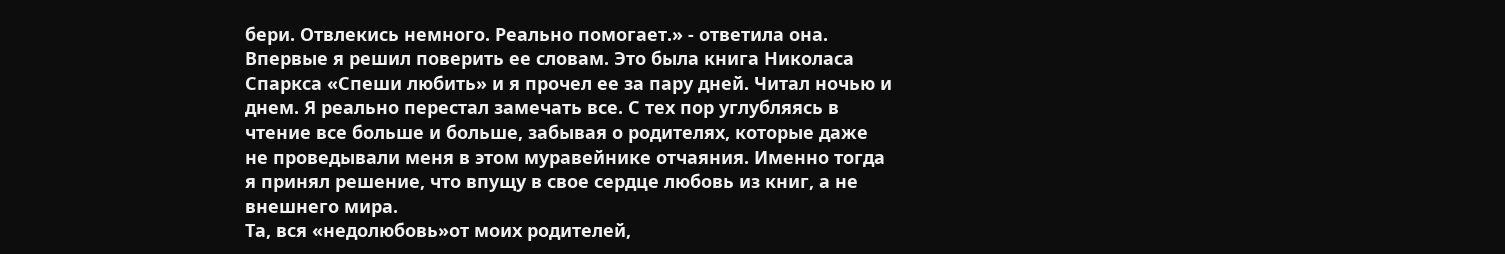бери. Отвлекись немного. Реально помогает.» - ответила она.
Впервые я решил поверить ее словам. Это была книга Николаса Спаркса «Спеши любить» и я прочел ее за пару дней. Читал ночью и днем. Я реально перестал замечать все. С тех пор углубляясь в чтение все больше и больше, забывая о родителях, которые даже не проведывали меня в этом муравейнике отчаяния. Именно тогда я принял решение, что впущу в свое сердце любовь из книг, а не внешнего мира.
Та, вся «недолюбовь»от моих родителей,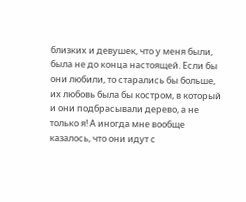близких и девушек, что у меня были, была не до конца настоящей. Если бы они любили, то старались бы больше, их любовь была бы костром, в который и они подбрасывали дерево, а не только я! А иногда мне вообще казалось, что они идут с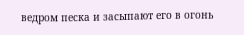ведром песка и засыпают его в огонь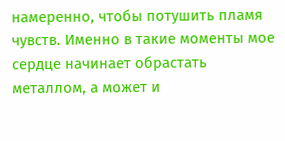намеренно, чтобы потушить пламя чувств. Именно в такие моменты мое сердце начинает обрастать металлом, а может и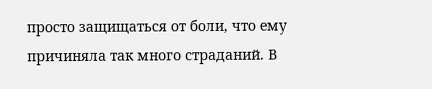просто защищаться от боли, что ему причиняла так много страданий. В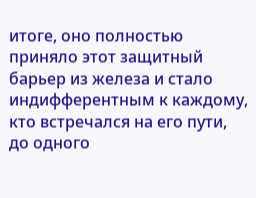итоге, оно полностью приняло этот защитный барьер из железа и стало индифферентным к каждому, кто встречался на его пути, до одного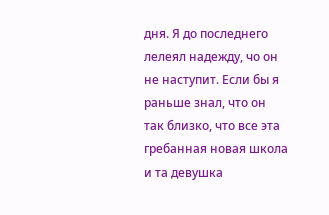дня. Я до последнего лелеял надежду, чо он не наступит. Если бы я раньше знал, что он так близко, что все эта гребанная новая школа и та девушка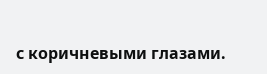с коричневыми глазами.